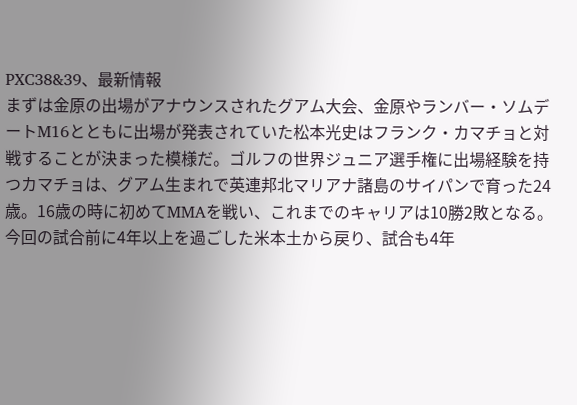PXC38&39、最新情報
まずは金原の出場がアナウンスされたグアム大会、金原やランバー・ソムデートM16とともに出場が発表されていた松本光史はフランク・カマチョと対戦することが決まった模様だ。ゴルフの世界ジュニア選手権に出場経験を持つカマチョは、グアム生まれで英連邦北マリアナ諸島のサイパンで育った24歳。16歳の時に初めてMMAを戦い、これまでのキャリアは10勝2敗となる。今回の試合前に4年以上を過ごした米本土から戻り、試合も4年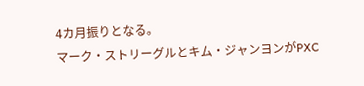4カ月振りとなる。
マーク・ストリーグルとキム・ジャンヨンがPXC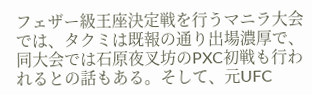フェザー級王座決定戦を行うマニラ大会では、タクミは既報の通り出場濃厚で、同大会では石原夜叉坊のPXC初戦も行われるとの話もある。そして、元UFC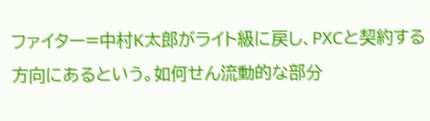ファイター=中村K太郎がライト級に戻し、PXCと契約する方向にあるという。如何せん流動的な部分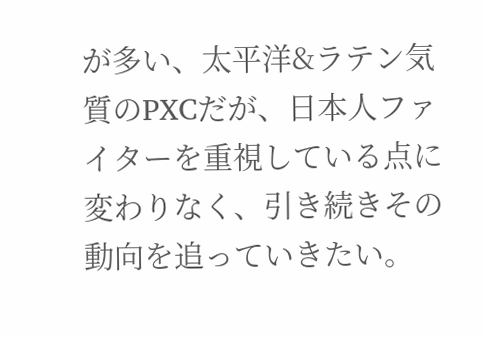が多い、太平洋&ラテン気質のPXCだが、日本人ファイターを重視している点に変わりなく、引き続きその動向を追っていきたい。